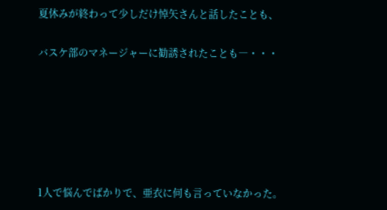夏休みが終わって少しだけ悼矢さんと話したことも、

バスケ部のマネージャーに勧誘されたことも―・・・






1人で悩んでばかりで、亜衣に何も言っていなかった。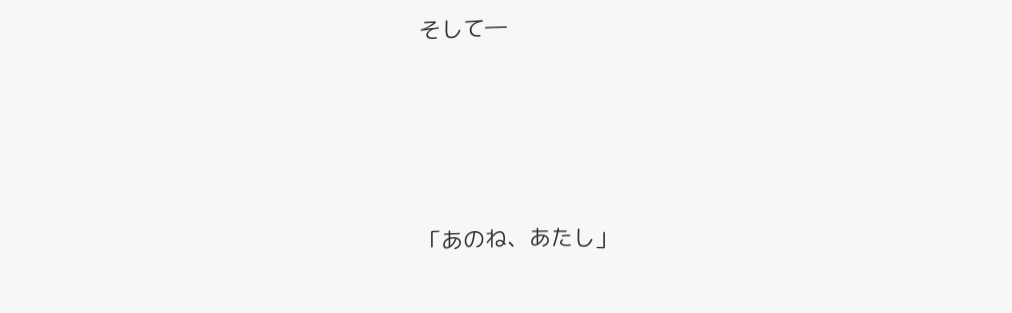そして―





「あのね、あたし」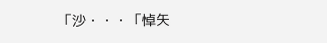「沙・・・「悼矢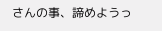さんの事、諦めようっ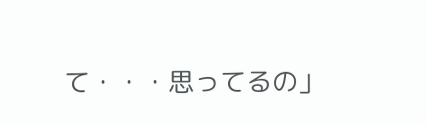て・・・思ってるの」